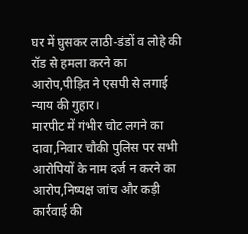घर में घुसकर लाठी-डंडों व लोहे की रॉड से हमला करने का आरोप,पीड़ित ने एसपी से लगाई न्याय की गुहार।
मारपीट में गंभीर चोट लगने का दावा,निवार चौकी पुलिस पर सभी आरोपियों के नाम दर्ज न करने का आरोप,निष्पक्ष जांच और कड़ी कार्रवाई की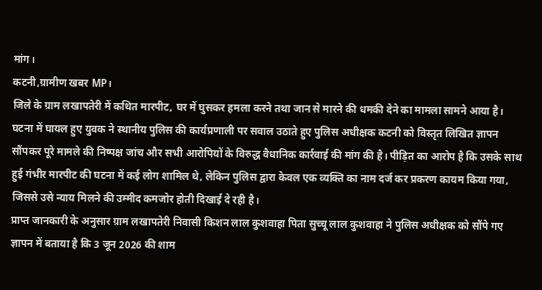मांग।
कटनी,ग्रामीण खबर MP।
जिले के ग्राम लखापतेरी में कथित मारपीट, घर में घुसकर हमला करने तथा जान से मारने की धमकी देने का मामला सामने आया है। घटना में घायल हुए युवक ने स्थानीय पुलिस की कार्यप्रणाली पर सवाल उठाते हुए पुलिस अधीक्षक कटनी को विस्तृत लिखित ज्ञापन सौंपकर पूरे मामले की निष्पक्ष जांच और सभी आरोपियों के विरुद्ध वैधानिक कार्रवाई की मांग की है। पीड़ित का आरोप है कि उसके साथ हुई गंभीर मारपीट की घटना में कई लोग शामिल थे, लेकिन पुलिस द्वारा केवल एक व्यक्ति का नाम दर्ज कर प्रकरण कायम किया गया, जिससे उसे न्याय मिलने की उम्मीद कमजोर होती दिखाई दे रही है।
प्राप्त जानकारी के अनुसार ग्राम लखापतेरी निवासी किशन लाल कुशवाहा पिता सुच्चू लाल कुशवाहा ने पुलिस अधीक्षक को सौंपे गए ज्ञापन में बताया है कि 3 जून 2026 की शाम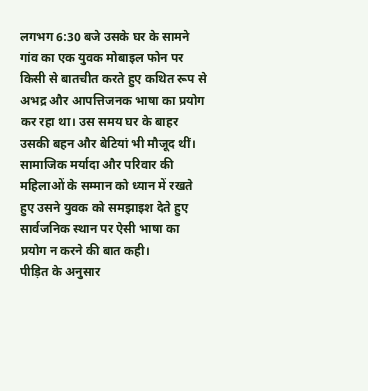लगभग 6:30 बजे उसके घर के सामने गांव का एक युवक मोबाइल फोन पर किसी से बातचीत करते हुए कथित रूप से अभद्र और आपत्तिजनक भाषा का प्रयोग कर रहा था। उस समय घर के बाहर उसकी बहन और बेटियां भी मौजूद थीं। सामाजिक मर्यादा और परिवार की महिलाओं के सम्मान को ध्यान में रखते हुए उसने युवक को समझाइश देते हुए सार्वजनिक स्थान पर ऐसी भाषा का प्रयोग न करने की बात कही।
पीड़ित के अनुसार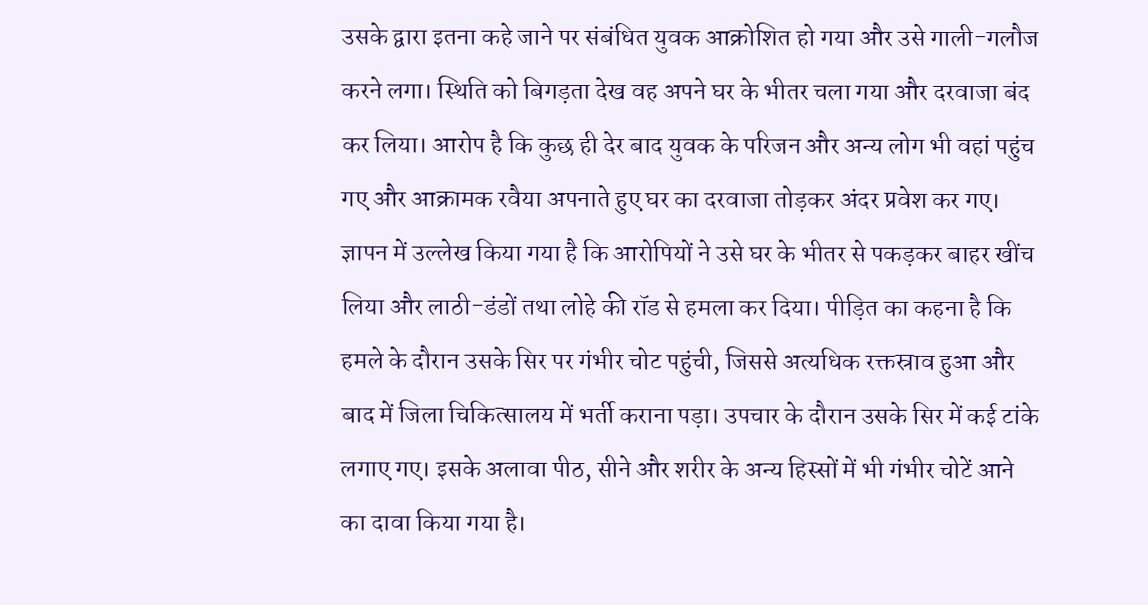उसके द्वारा इतना कहे जाने पर संबंधित युवक आक्रोशित हो गया और उसे गाली-गलौज करने लगा। स्थिति को बिगड़ता देख वह अपने घर के भीतर चला गया और दरवाजा बंद कर लिया। आरोप है कि कुछ ही देर बाद युवक के परिजन और अन्य लोग भी वहां पहुंच गए और आक्रामक रवैया अपनाते हुए घर का दरवाजा तोड़कर अंदर प्रवेश कर गए।
ज्ञापन में उल्लेख किया गया है कि आरोपियों ने उसे घर के भीतर से पकड़कर बाहर खींच लिया और लाठी-डंडों तथा लोहे की रॉड से हमला कर दिया। पीड़ित का कहना है कि हमले के दौरान उसके सिर पर गंभीर चोट पहुंची, जिससे अत्यधिक रक्तस्राव हुआ और बाद में जिला चिकित्सालय में भर्ती कराना पड़ा। उपचार के दौरान उसके सिर में कई टांके लगाए गए। इसके अलावा पीठ, सीने और शरीर के अन्य हिस्सों में भी गंभीर चोटें आने का दावा किया गया है।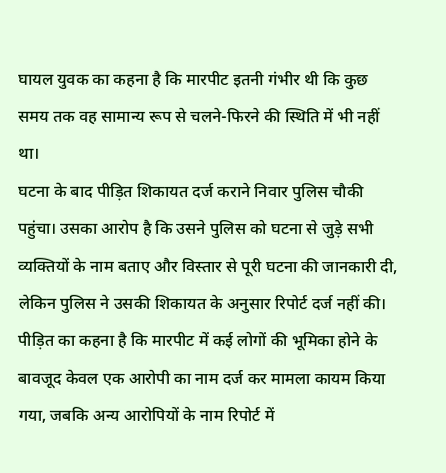घायल युवक का कहना है कि मारपीट इतनी गंभीर थी कि कुछ समय तक वह सामान्य रूप से चलने-फिरने की स्थिति में भी नहीं था।
घटना के बाद पीड़ित शिकायत दर्ज कराने निवार पुलिस चौकी पहुंचा। उसका आरोप है कि उसने पुलिस को घटना से जुड़े सभी व्यक्तियों के नाम बताए और विस्तार से पूरी घटना की जानकारी दी, लेकिन पुलिस ने उसकी शिकायत के अनुसार रिपोर्ट दर्ज नहीं की। पीड़ित का कहना है कि मारपीट में कई लोगों की भूमिका होने के बावजूद केवल एक आरोपी का नाम दर्ज कर मामला कायम किया गया, जबकि अन्य आरोपियों के नाम रिपोर्ट में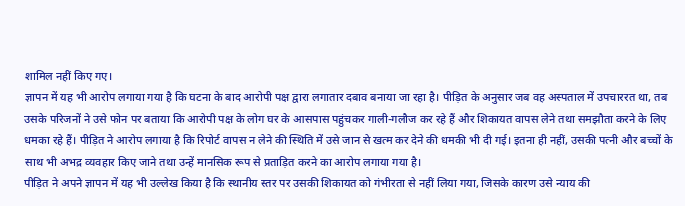शामिल नहीं किए गए।
ज्ञापन में यह भी आरोप लगाया गया है कि घटना के बाद आरोपी पक्ष द्वारा लगातार दबाव बनाया जा रहा है। पीड़ित के अनुसार जब वह अस्पताल में उपचाररत था, तब उसके परिजनों ने उसे फोन पर बताया कि आरोपी पक्ष के लोग घर के आसपास पहुंचकर गाली-गलौज कर रहे हैं और शिकायत वापस लेने तथा समझौता करने के लिए धमका रहे हैं। पीड़ित ने आरोप लगाया है कि रिपोर्ट वापस न लेने की स्थिति में उसे जान से खत्म कर देने की धमकी भी दी गई। इतना ही नहीं, उसकी पत्नी और बच्चों के साथ भी अभद्र व्यवहार किए जाने तथा उन्हें मानसिक रूप से प्रताड़ित करने का आरोप लगाया गया है।
पीड़ित ने अपने ज्ञापन में यह भी उल्लेख किया है कि स्थानीय स्तर पर उसकी शिकायत को गंभीरता से नहीं लिया गया, जिसके कारण उसे न्याय की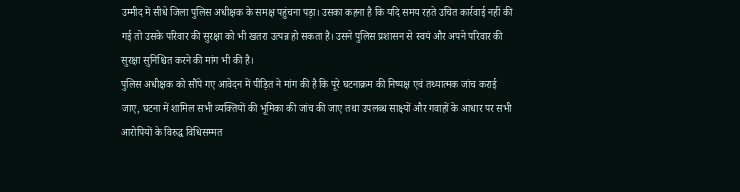उम्मीद में सीधे जिला पुलिस अधीक्षक के समक्ष पहुंचना पड़ा। उसका कहना है कि यदि समय रहते उचित कार्रवाई नहीं की गई तो उसके परिवार की सुरक्षा को भी खतरा उत्पन्न हो सकता है। उसने पुलिस प्रशासन से स्वयं और अपने परिवार की सुरक्षा सुनिश्चित करने की मांग भी की है।
पुलिस अधीक्षक को सौंपे गए आवेदन में पीड़ित ने मांग की है कि पूरे घटनाक्रम की निष्पक्ष एवं तथ्यात्मक जांच कराई जाए, घटना में शामिल सभी व्यक्तियों की भूमिका की जांच की जाए तथा उपलब्ध साक्ष्यों और गवाहों के आधार पर सभी आरोपियों के विरुद्ध विधिसम्मत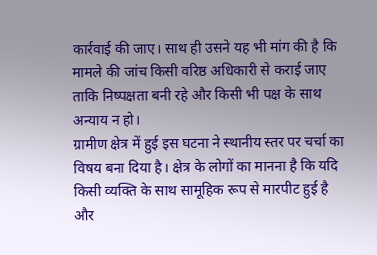कार्रवाई की जाए। साथ ही उसने यह भी मांग की है कि मामले की जांच किसी वरिष्ठ अधिकारी से कराई जाए ताकि निष्पक्षता बनी रहे और किसी भी पक्ष के साथ अन्याय न हो।
ग्रामीण क्षेत्र में हुई इस घटना ने स्थानीय स्तर पर चर्चा का विषय बना दिया है। क्षेत्र के लोगों का मानना है कि यदि किसी व्यक्ति के साथ सामूहिक रूप से मारपीट हुई है और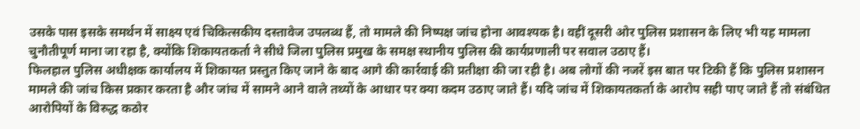उसके पास इसके समर्थन में साक्ष्य एवं चिकित्सकीय दस्तावेज उपलब्ध हैं, तो मामले की निष्पक्ष जांच होना आवश्यक है। वहीं दूसरी ओर पुलिस प्रशासन के लिए भी यह मामला चुनौतीपूर्ण माना जा रहा है, क्योंकि शिकायतकर्ता ने सीधे जिला पुलिस प्रमुख के समक्ष स्थानीय पुलिस की कार्यप्रणाली पर सवाल उठाए हैं।
फिलहाल पुलिस अधीक्षक कार्यालय में शिकायत प्रस्तुत किए जाने के बाद आगे की कार्रवाई की प्रतीक्षा की जा रही है। अब लोगों की नजरें इस बात पर टिकी हैं कि पुलिस प्रशासन मामले की जांच किस प्रकार करता है और जांच में सामने आने वाले तथ्यों के आधार पर क्या कदम उठाए जाते हैं। यदि जांच में शिकायतकर्ता के आरोप सही पाए जाते हैं तो संबंधित आरोपियों के विरुद्ध कठोर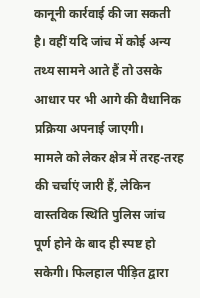कानूनी कार्रवाई की जा सकती है। वहीं यदि जांच में कोई अन्य तथ्य सामने आते हैं तो उसके आधार पर भी आगे की वैधानिक प्रक्रिया अपनाई जाएगी।
मामले को लेकर क्षेत्र में तरह-तरह की चर्चाएं जारी हैं, लेकिन वास्तविक स्थिति पुलिस जांच पूर्ण होने के बाद ही स्पष्ट हो सकेगी। फिलहाल पीड़ित द्वारा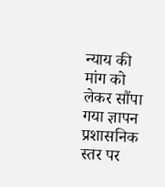न्याय की मांग को लेकर सौंपा गया ज्ञापन प्रशासनिक स्तर पर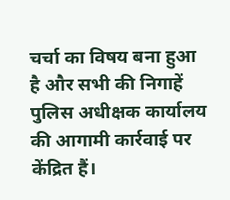चर्चा का विषय बना हुआ है और सभी की निगाहें पुलिस अधीक्षक कार्यालय की आगामी कार्रवाई पर केंद्रित हैं।